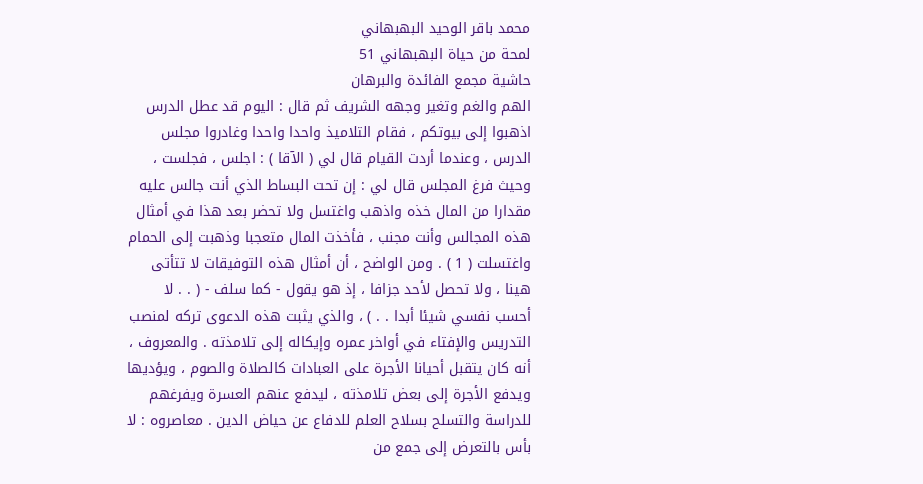محمد باقر الوحيد البهبهاني
لمحة من حياة البهبهاني 51
حاشية مجمع الفائدة والبرهان
الهم والغم وتغير وجهه الشريف ثم قال : اليوم قد عطل الدرس اذهبوا إلى بيوتكم ، فقام التلاميذ واحدا واحدا وغادروا مجلس الدرس ، وعندما أردت القيام قال لي ( الآقا ) : اجلس ، فجلست ، وحيث فرغ المجلس قال لي : إن تحت البساط الذي أنت جالس عليه مقدارا من المال خذه واذهب واغتسل ولا تحضر بعد هذا في أمثال هذه المجالس وأنت مجنب ، فأخذت المال متعجبا وذهبت إلى الحمام واغتسلت ( 1 ) . ومن الواضح ، أن أمثال هذه التوفيقات لا تتأتى هينا ، ولا تحصل لأحد جزافا ، إذ هو يقول - كما سلف - ( . . لا أحسب نفسي شيئا أبدا . . ) ، والذي يثبت هذه الدعوى تركه لمنصب التدريس والإفتاء في أواخر عمره وإيكاله إلى تلامذته . والمعروف ، أنه كان يتقبل أحيانا الأجرة على العبادات كالصلاة والصوم ، ويؤديها ويدفع الأجرة إلى بعض تلامذته ، ليدفع عنهم العسرة ويفرغهم للدراسة والتسلح بسلاح العلم للدفاع عن حياض الدين . معاصروه : لا بأس بالتعرض إلى جمع من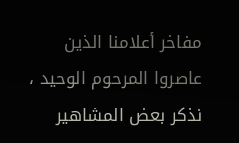مفاخر أعلامنا الذين عاصروا المرحوم الوحيد ، نذكر بعض المشاهير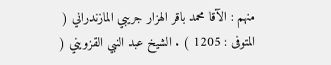منهم : الآقا محمد باقر الهزار جريبي المازندراني ( المتوفى : 1205 ) . الشيخ عبد النبي القزويني (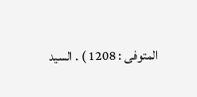المتوفى : 1208 ) . السيد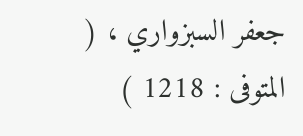جعفر السبزواري ، ( المتوفى : 1218 )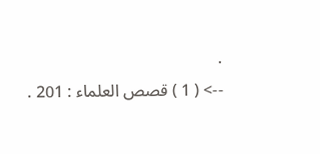.
--> ( 1 ) قصص العلماء : 201 .